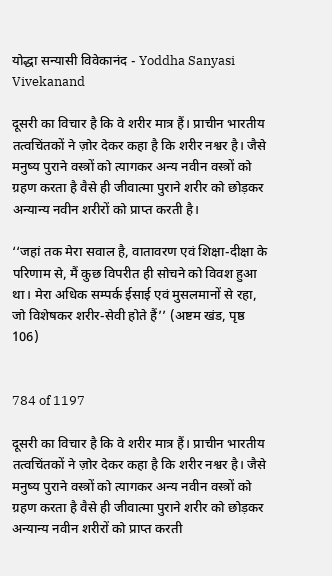योद्धा सन्यासी विवेकानंद - Yoddha Sanyasi Vivekanand

दूसरी का विचार है कि वे शरीर मात्र हैं। प्राचीन भारतीय तत्वचिंतकों ने ज़ोर देकर कहा है कि शरीर नश्वर है। जैसे मनुष्य पुराने वस्त्रों को त्यागकर अन्य नवीन वस्त्रों को ग्रहण करता है वैसे ही जीवात्मा पुराने शरीर को छोड़कर अन्यान्य नवीन शरीरों को प्राप्त करती है।

‘‘जहां तक मेरा सवाल है, वातावरण एवं शिक्षा-दीक्षा के परिणाम से, मैं कुछ विपरीत ही सोचने को विवश हुआ था। मेरा अधिक सम्पर्क ईसाई एवं मुसलमानों से रहा, जो विशेषकर शरीर-सेवी होते हैं’’ (अष्टम खंड, पृष्ठ 106)


784 of 1197

दूसरी का विचार है कि वे शरीर मात्र हैं। प्राचीन भारतीय तत्वचिंतकों ने ज़ोर देकर कहा है कि शरीर नश्वर है। जैसे मनुष्य पुराने वस्त्रों को त्यागकर अन्य नवीन वस्त्रों को ग्रहण करता है वैसे ही जीवात्मा पुराने शरीर को छोड़कर अन्यान्य नवीन शरीरों को प्राप्त करती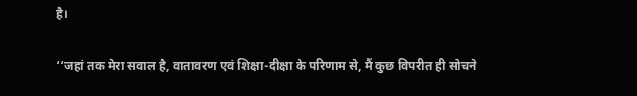है।

‘‘जहां तक मेरा सवाल है, वातावरण एवं शिक्षा-दीक्षा के परिणाम से, मैं कुछ विपरीत ही सोचने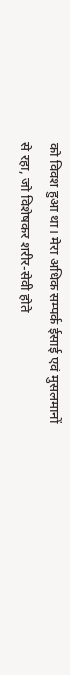को विवश हुआ था। मेरा अधिक सम्पर्क ईसाई एवं मुसलमानों से रहा, जो विशेषकर शरीर-सेवी होते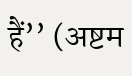हैं’’ (अष्टम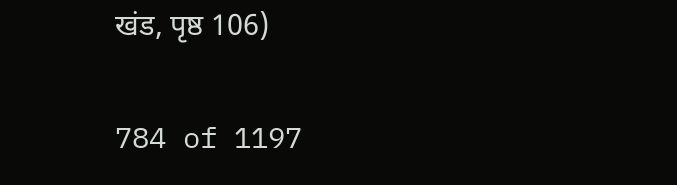खंड, पृष्ठ 106)


784 of 1197